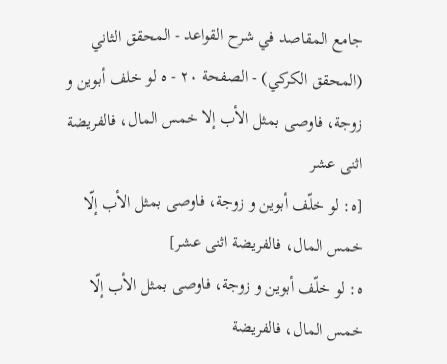جامع المقاصد في شرح القواعد - المحقق الثاني (المحقق الكركي) - الصفحة ٢٠ - ه لو خلف أبوين و زوجة، فاوصى بمثل الأب إلا خمس المال، فالفريضة اثنى عشر
[ه: لو خلّف أبوين و زوجة، فاوصى بمثل الأب إلّا خمس المال، فالفريضة اثنى عشر]
ه: لو خلّف أبوين و زوجة، فاوصى بمثل الأب إلّا خمس المال، فالفريضة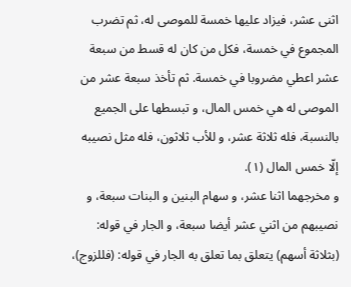اثنى عشر، فيزاد عليها خمسة للموصى له، ثم تضرب المجموع في خمسة، فكل من كان له قسط من سبعة عشر اعطي مضروبا في خمسة. ثم تأخذ سبعة عشر من الموصى له هي خمس المال، و تبسطها على الجميع بالنسبة، فله ثلاثة عشر، و للأب ثلاثون، فله مثل نصيبه إلّا خمس المال (١).
و مخرجهما اثنا عشر، و سهام البنين و البنات سبعة، و نصيبهم من اثني عشر أيضا سبعة، و الجار في قوله: (بثلاثة أسهم) يتعلق بما تعلق به الجار في قوله: (فللزوج)،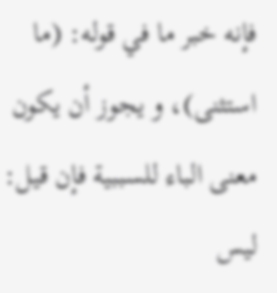فإنه خبر ما في قوله: (ما استثنى)، و يجوز أن يكون معنى الباء للسببية فإن قيل: ليس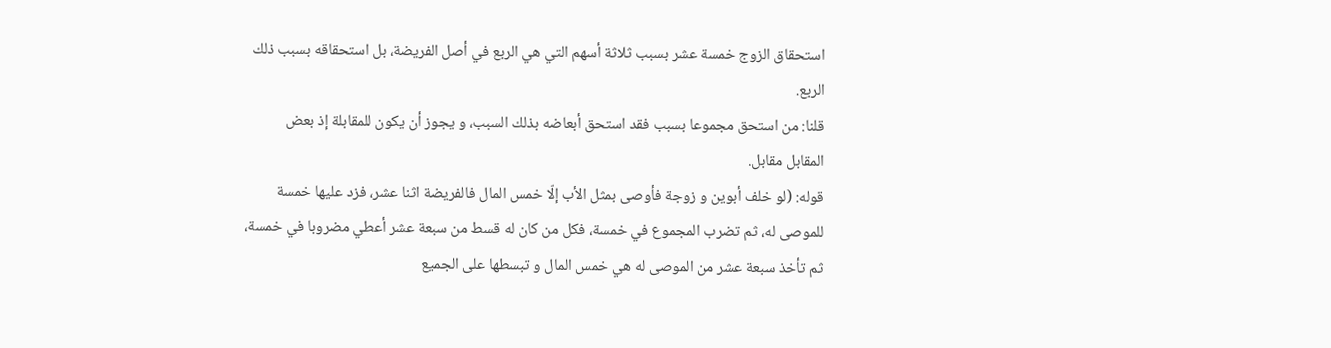استحقاق الزوج خمسة عشر بسبب ثلاثة أسهم التي هي الربع في أصل الفريضة، بل استحقاقه بسبب ذلك الربع.
قلنا: من استحق مجموعا بسبب فقد استحق أبعاضه بذلك السبب، و يجوز أن يكون للمقابلة إذ بعض المقابل مقابل.
قوله: (لو خلف أبوين و زوجة فأوصى بمثل الأب إلّا خمس المال فالفريضة اثنا عشر، فزد عليها خمسة للموصى له، ثم تضرب المجموع في خمسة، فكل من كان له قسط من سبعة عشر أعطي مضروبا في خمسة، ثم تأخذ سبعة عشر من الموصى له هي خمس المال و تبسطها على الجميع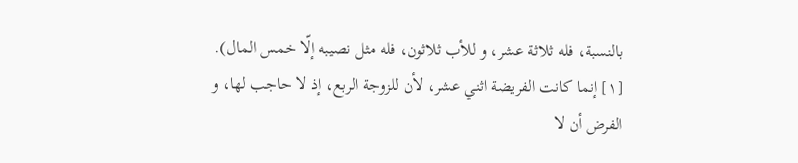بالنسبة، فله ثلاثة عشر، و للأب ثلاثون، فله مثل نصيبه إلّا خمس المال).
[١] إنما كانت الفريضة اثني عشر، لأن للزوجة الربع، إذ لا حاجب لها، و الفرض أن لا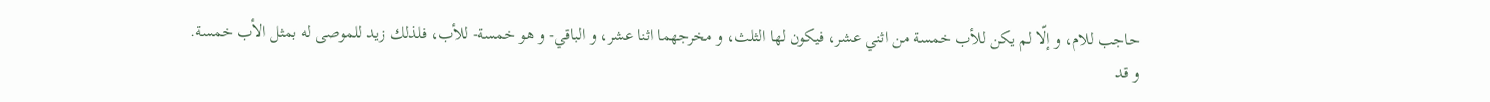حاجب للام، و إلّا لم يكن للأب خمسة من اثني عشر، فيكون لها الثلث، و مخرجهما اثنا عشر، و الباقي- و هو خمسة- للأب، فلذلك زيد للموصى له بمثل الأب خمسة.
و قد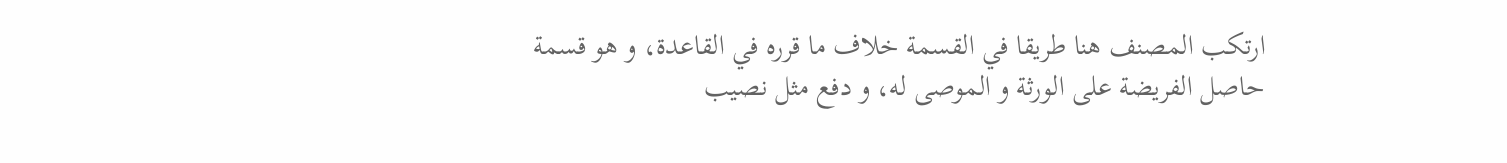ارتكب المصنف هنا طريقا في القسمة خلاف ما قرره في القاعدة، و هو قسمة حاصل الفريضة على الورثة و الموصى له، و دفع مثل نصيب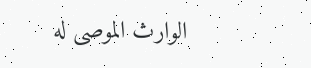الوارث الموصى له